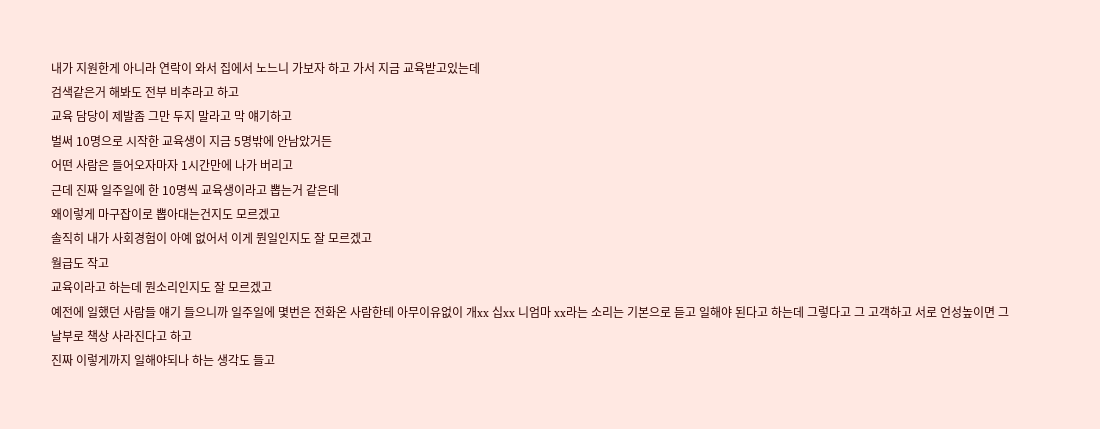내가 지원한게 아니라 연락이 와서 집에서 노느니 가보자 하고 가서 지금 교육받고있는데
검색같은거 해봐도 전부 비추라고 하고
교육 담당이 제발좀 그만 두지 말라고 막 얘기하고
벌써 10명으로 시작한 교육생이 지금 5명밖에 안남았거든
어떤 사람은 들어오자마자 1시간만에 나가 버리고
근데 진짜 일주일에 한 10명씩 교육생이라고 뽑는거 같은데
왜이렇게 마구잡이로 뽑아대는건지도 모르겠고
솔직히 내가 사회경험이 아예 없어서 이게 뭔일인지도 잘 모르겠고
월급도 작고
교육이라고 하는데 뭔소리인지도 잘 모르겠고
예전에 일했던 사람들 얘기 들으니까 일주일에 몇번은 전화온 사람한테 아무이유없이 개xx 십xx 니엄마 xx라는 소리는 기본으로 듣고 일해야 된다고 하는데 그렇다고 그 고객하고 서로 언성높이면 그날부로 책상 사라진다고 하고
진짜 이렇게까지 일해야되나 하는 생각도 들고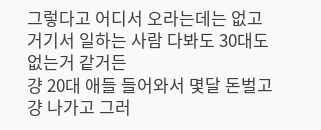그렇다고 어디서 오라는데는 없고
거기서 일하는 사람 다봐도 30대도 없는거 같거든
걍 20대 애들 들어와서 몇달 돈벌고 걍 나가고 그러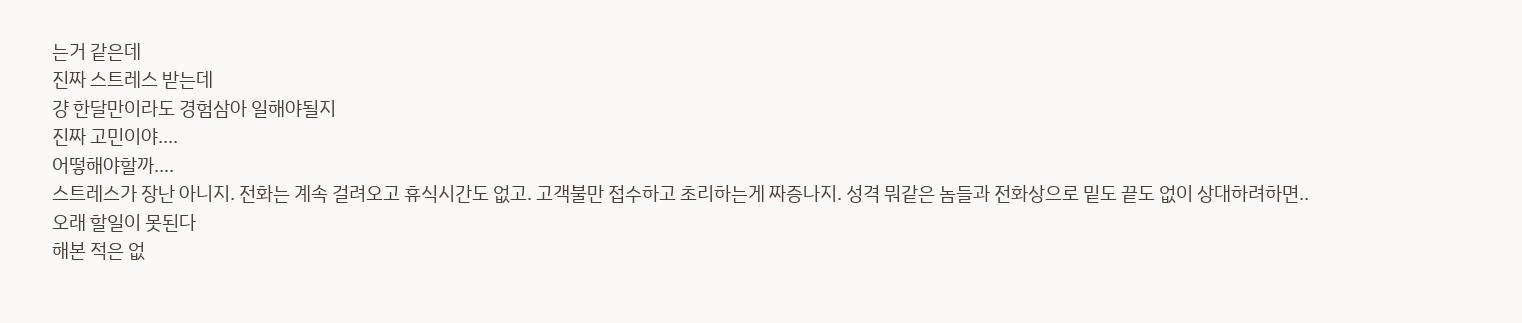는거 같은데
진짜 스트레스 받는데
걍 한달만이라도 경험삼아 일해야될지
진짜 고민이야....
어떻해야할까....
스트레스가 장난 아니지. 전화는 계속 걸려오고 휴식시간도 없고. 고객불만 접수하고 초리하는게 짜증나지. 성격 뭐같은 놈들과 전화상으로 밑도 끝도 없이 상대하려하면.. 오래 할일이 못된다
해본 적은 없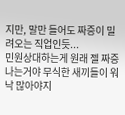지만, 말만 들어도 짜증이 밀려오는 직업인듯...
민원상대하는게 원래 젤 짜증나는거야 무식한 새끼들이 워낙 많아야지